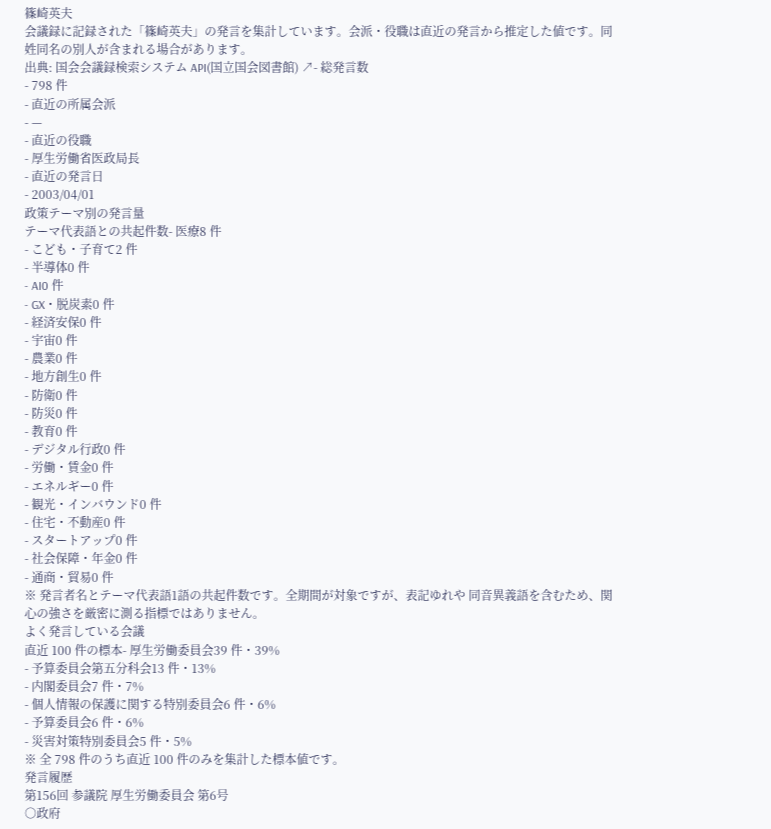篠崎英夫
会議録に記録された「篠崎英夫」の発言を集計しています。会派・役職は直近の発言から推定した値です。同姓同名の別人が含まれる場合があります。
出典: 国会会議録検索システム API(国立国会図書館) ↗- 総発言数
- 798 件
- 直近の所属会派
- —
- 直近の役職
- 厚生労働省医政局長
- 直近の発言日
- 2003/04/01
政策テーマ別の発言量
テーマ代表語との共起件数- 医療8 件
- こども・子育て2 件
- 半導体0 件
- AI0 件
- GX・脱炭素0 件
- 経済安保0 件
- 宇宙0 件
- 農業0 件
- 地方創生0 件
- 防衛0 件
- 防災0 件
- 教育0 件
- デジタル行政0 件
- 労働・賃金0 件
- エネルギー0 件
- 観光・インバウンド0 件
- 住宅・不動産0 件
- スタートアップ0 件
- 社会保障・年金0 件
- 通商・貿易0 件
※ 発言者名とテーマ代表語1語の共起件数です。全期間が対象ですが、表記ゆれや 同音異義語を含むため、関心の強さを厳密に測る指標ではありません。
よく発言している会議
直近 100 件の標本- 厚生労働委員会39 件・39%
- 予算委員会第五分科会13 件・13%
- 内閣委員会7 件・7%
- 個人情報の保護に関する特別委員会6 件・6%
- 予算委員会6 件・6%
- 災害対策特別委員会5 件・5%
※ 全 798 件のうち直近 100 件のみを集計した標本値です。
発言履歴
第156回 参議院 厚生労働委員会 第6号
○政府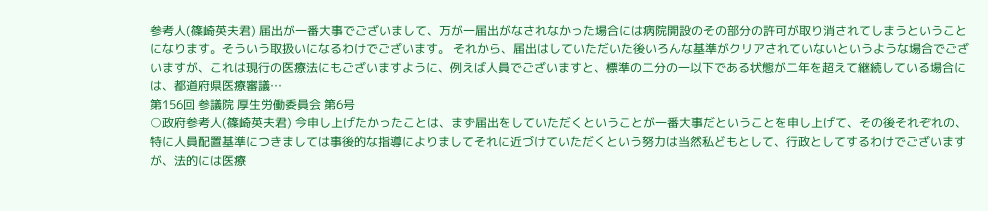参考人(篠崎英夫君) 届出が一番大事でございまして、万が一届出がなされなかった場合には病院開設のその部分の許可が取り消されてしまうということになります。そういう取扱いになるわけでございます。 それから、届出はしていただいた後いろんな基準がクリアされていないというような場合でございますが、これは現行の医療法にもございますように、例えば人員でございますと、標準の二分の一以下である状態が二年を超えて継続している場合には、都道府県医療審議…
第156回 参議院 厚生労働委員会 第6号
○政府参考人(篠崎英夫君) 今申し上げたかったことは、まず届出をしていただくということが一番大事だということを申し上げて、その後それぞれの、特に人員配置基準につきましては事後的な指導によりましてそれに近づけていただくという努力は当然私どもとして、行政としてするわけでございますが、法的には医療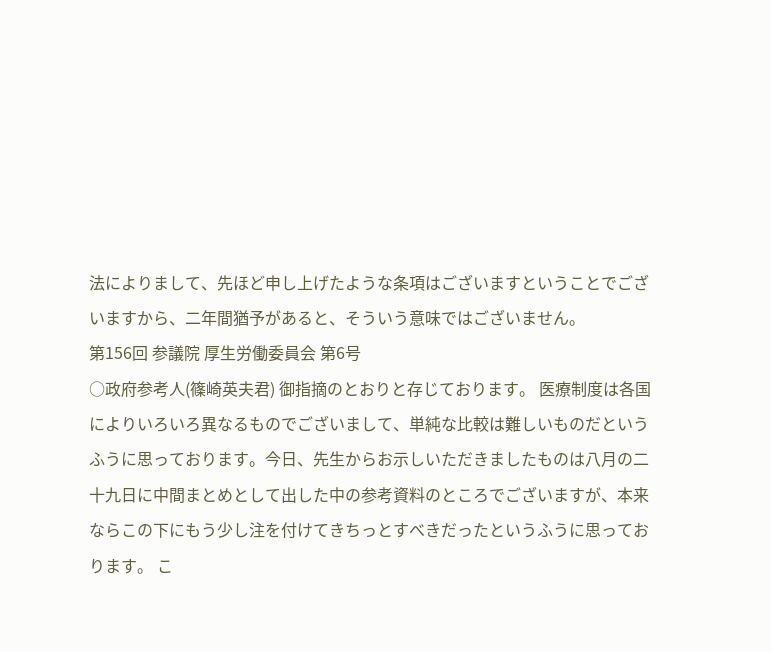法によりまして、先ほど申し上げたような条項はございますということでございますから、二年間猶予があると、そういう意味ではございません。
第156回 参議院 厚生労働委員会 第6号
○政府参考人(篠崎英夫君) 御指摘のとおりと存じております。 医療制度は各国によりいろいろ異なるものでございまして、単純な比較は難しいものだというふうに思っております。今日、先生からお示しいただきましたものは八月の二十九日に中間まとめとして出した中の参考資料のところでございますが、本来ならこの下にもう少し注を付けてきちっとすべきだったというふうに思っております。 こ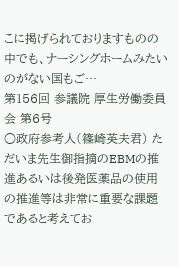こに掲げられておりますものの中でも、ナーシングホームみたいのがない国もご…
第156回 参議院 厚生労働委員会 第6号
○政府参考人(篠崎英夫君) ただいま先生御指摘のEBMの推進あるいは後発医薬品の使用の推進等は非常に重要な課題であると考えてお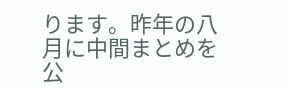ります。昨年の八月に中間まとめを公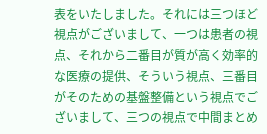表をいたしました。それには三つほど視点がございまして、一つは患者の視点、それから二番目が質が高く効率的な医療の提供、そういう視点、三番目がそのための基盤整備という視点でございまして、三つの視点で中間まとめ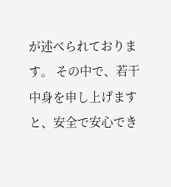が述べられております。 その中で、若干中身を申し上げますと、安全で安心でき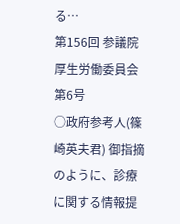る…
第156回 参議院 厚生労働委員会 第6号
○政府参考人(篠崎英夫君) 御指摘のように、診療に関する情報提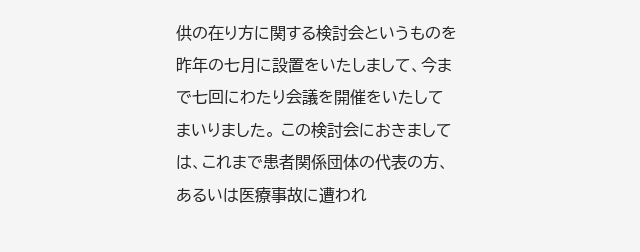供の在り方に関する検討会というものを昨年の七月に設置をいたしまして、今まで七回にわたり会議を開催をいたしてまいりました。 この検討会におきましては、これまで患者関係団体の代表の方、あるいは医療事故に遭われ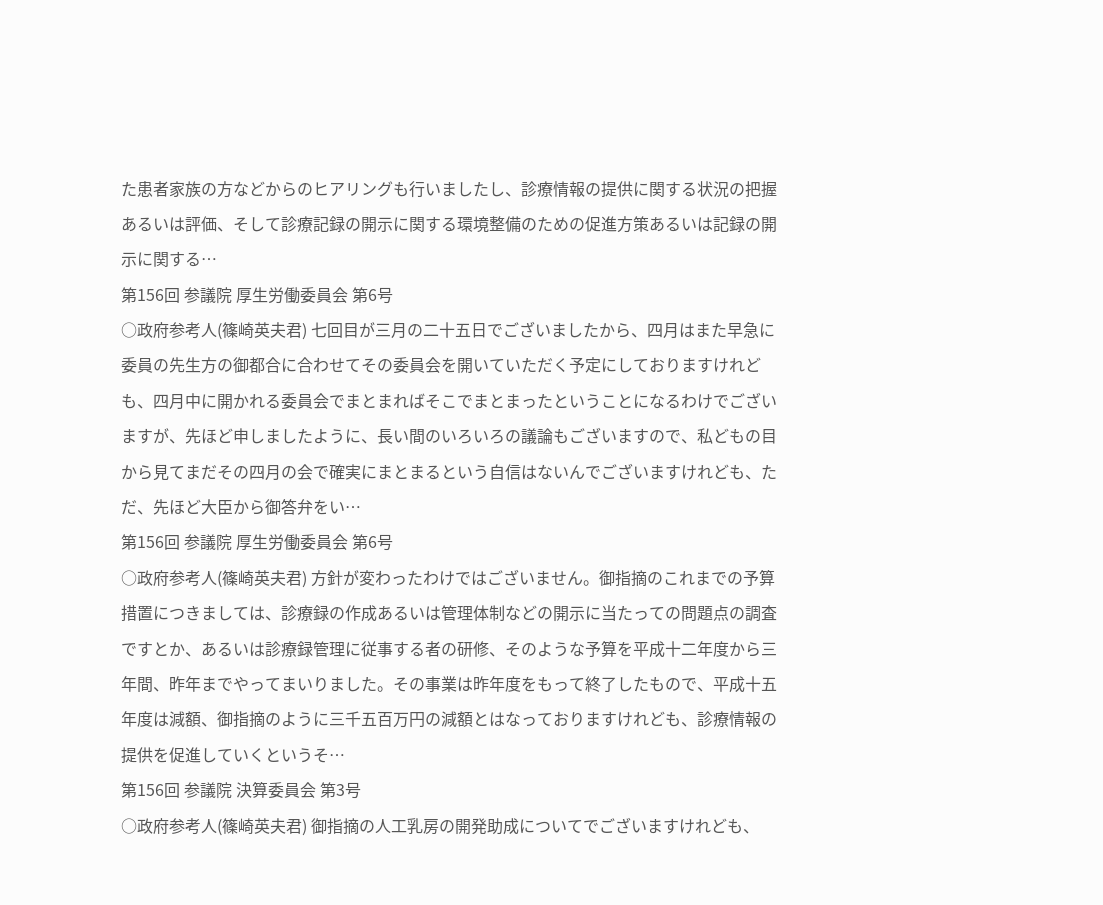た患者家族の方などからのヒアリングも行いましたし、診療情報の提供に関する状況の把握あるいは評価、そして診療記録の開示に関する環境整備のための促進方策あるいは記録の開示に関する…
第156回 参議院 厚生労働委員会 第6号
○政府参考人(篠崎英夫君) 七回目が三月の二十五日でございましたから、四月はまた早急に委員の先生方の御都合に合わせてその委員会を開いていただく予定にしておりますけれども、四月中に開かれる委員会でまとまればそこでまとまったということになるわけでございますが、先ほど申しましたように、長い間のいろいろの議論もございますので、私どもの目から見てまだその四月の会で確実にまとまるという自信はないんでございますけれども、ただ、先ほど大臣から御答弁をい…
第156回 参議院 厚生労働委員会 第6号
○政府参考人(篠崎英夫君) 方針が変わったわけではございません。御指摘のこれまでの予算措置につきましては、診療録の作成あるいは管理体制などの開示に当たっての問題点の調査ですとか、あるいは診療録管理に従事する者の研修、そのような予算を平成十二年度から三年間、昨年までやってまいりました。その事業は昨年度をもって終了したもので、平成十五年度は減額、御指摘のように三千五百万円の減額とはなっておりますけれども、診療情報の提供を促進していくというそ…
第156回 参議院 決算委員会 第3号
○政府参考人(篠崎英夫君) 御指摘の人工乳房の開発助成についてでございますけれども、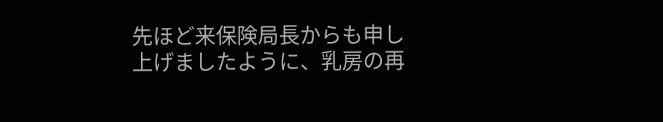先ほど来保険局長からも申し上げましたように、乳房の再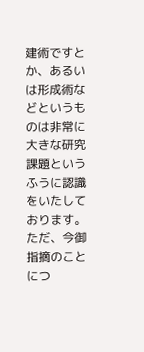建術ですとか、あるいは形成術などというものは非常に大きな研究課題というふうに認識をいたしております。 ただ、今御指摘のことにつ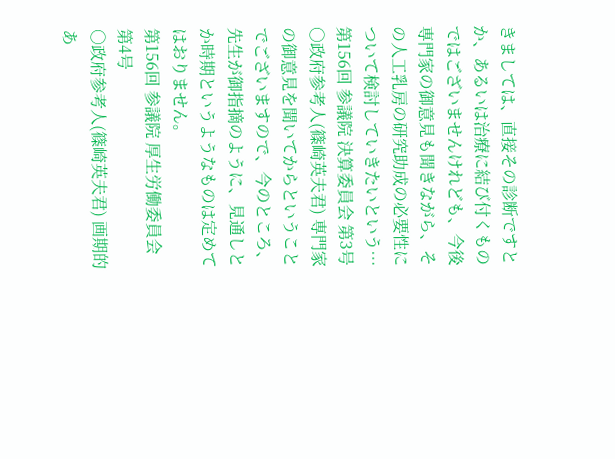きましては、直接その診断ですとか、あるいは治療に結び付くものではございませんけれども、今後専門家の御意見も聞きながら、その人工乳房の研究助成の必要性について検討していきたいという…
第156回 参議院 決算委員会 第3号
○政府参考人(篠崎英夫君) 専門家の御意見を聞いてからということでございますので、今のところ、先生が御指摘のように、見通しとか時期というようなものは定めてはおりません。
第156回 参議院 厚生労働委員会 第4号
○政府参考人(篠崎英夫君) 画期的あ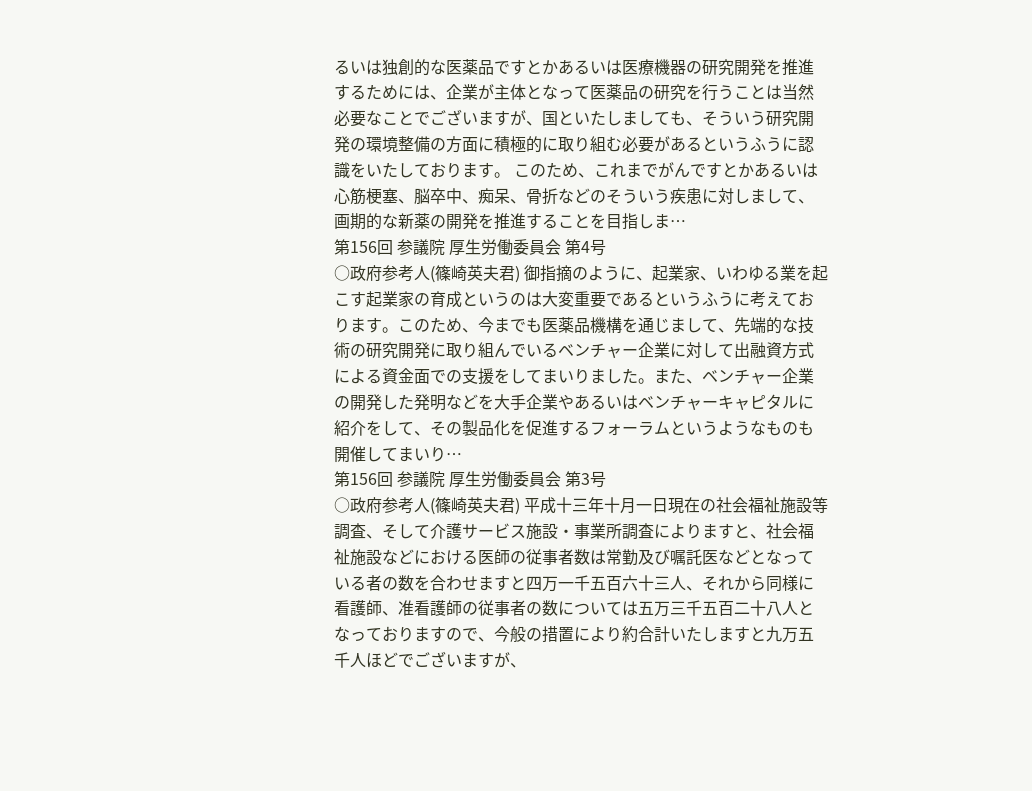るいは独創的な医薬品ですとかあるいは医療機器の研究開発を推進するためには、企業が主体となって医薬品の研究を行うことは当然必要なことでございますが、国といたしましても、そういう研究開発の環境整備の方面に積極的に取り組む必要があるというふうに認識をいたしております。 このため、これまでがんですとかあるいは心筋梗塞、脳卒中、痴呆、骨折などのそういう疾患に対しまして、画期的な新薬の開発を推進することを目指しま…
第156回 参議院 厚生労働委員会 第4号
○政府参考人(篠崎英夫君) 御指摘のように、起業家、いわゆる業を起こす起業家の育成というのは大変重要であるというふうに考えております。このため、今までも医薬品機構を通じまして、先端的な技術の研究開発に取り組んでいるベンチャー企業に対して出融資方式による資金面での支援をしてまいりました。また、ベンチャー企業の開発した発明などを大手企業やあるいはベンチャーキャピタルに紹介をして、その製品化を促進するフォーラムというようなものも開催してまいり…
第156回 参議院 厚生労働委員会 第3号
○政府参考人(篠崎英夫君) 平成十三年十月一日現在の社会福祉施設等調査、そして介護サービス施設・事業所調査によりますと、社会福祉施設などにおける医師の従事者数は常勤及び嘱託医などとなっている者の数を合わせますと四万一千五百六十三人、それから同様に看護師、准看護師の従事者の数については五万三千五百二十八人となっておりますので、今般の措置により約合計いたしますと九万五千人ほどでございますが、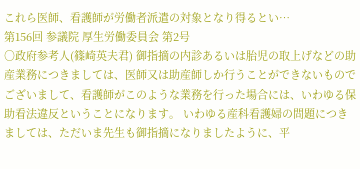これら医師、看護師が労働者派遣の対象となり得るとい…
第156回 参議院 厚生労働委員会 第2号
○政府参考人(篠崎英夫君) 御指摘の内診あるいは胎児の取上げなどの助産業務につきましては、医師又は助産師しか行うことができないものでございまして、看護師がこのような業務を行った場合には、いわゆる保助看法違反ということになります。 いわゆる産科看護婦の問題につきましては、ただいま先生も御指摘になりましたように、平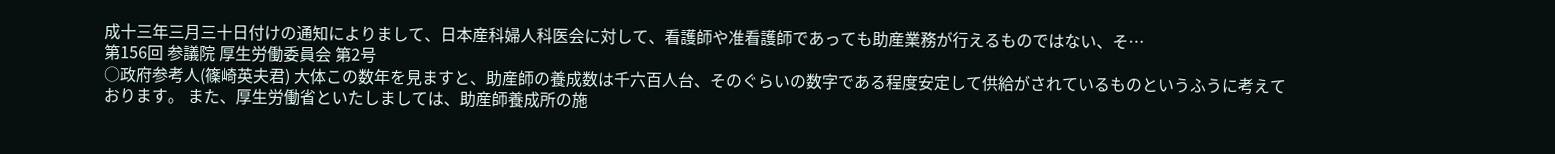成十三年三月三十日付けの通知によりまして、日本産科婦人科医会に対して、看護師や准看護師であっても助産業務が行えるものではない、そ…
第156回 参議院 厚生労働委員会 第2号
○政府参考人(篠崎英夫君) 大体この数年を見ますと、助産師の養成数は千六百人台、そのぐらいの数字である程度安定して供給がされているものというふうに考えております。 また、厚生労働省といたしましては、助産師養成所の施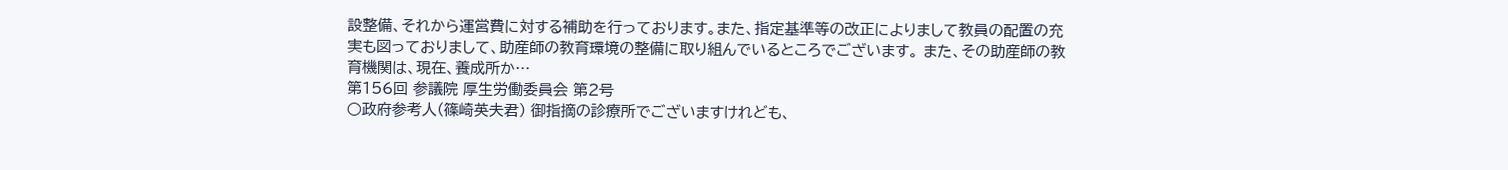設整備、それから運営費に対する補助を行っております。また、指定基準等の改正によりまして教員の配置の充実も図っておりまして、助産師の教育環境の整備に取り組んでいるところでございます。 また、その助産師の教育機関は、現在、養成所か…
第156回 参議院 厚生労働委員会 第2号
○政府参考人(篠崎英夫君) 御指摘の診療所でございますけれども、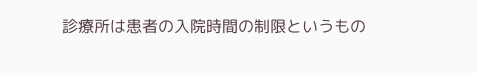診療所は患者の入院時間の制限というもの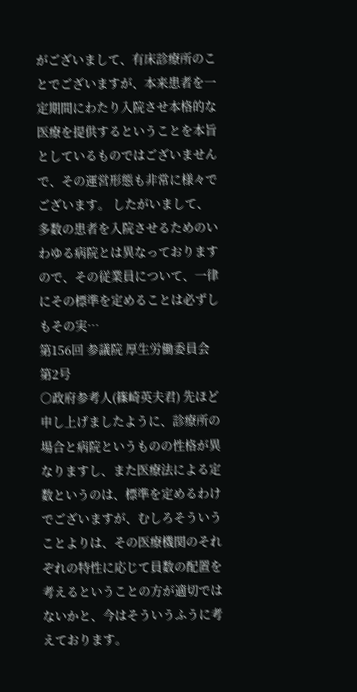がございまして、有床診療所のことでございますが、本来患者を一定期間にわたり入院させ本格的な医療を提供するということを本旨としているものではございませんで、その運営形態も非常に様々でございます。 したがいまして、多数の患者を入院させるためのいわゆる病院とは異なっておりますので、その従業員について、一律にその標準を定めることは必ずしもその実…
第156回 参議院 厚生労働委員会 第2号
○政府参考人(篠崎英夫君) 先ほど申し上げましたように、診療所の場合と病院というものの性格が異なりますし、また医療法による定数というのは、標準を定めるわけでございますが、むしろそういうことよりは、その医療機関のそれぞれの特性に応じて員数の配置を考えるということの方が適切ではないかと、今はそういうふうに考えております。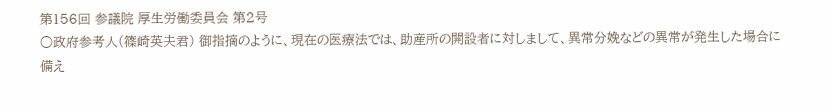第156回 参議院 厚生労働委員会 第2号
○政府参考人(篠崎英夫君) 御指摘のように、現在の医療法では、助産所の開設者に対しまして、異常分娩などの異常が発生した場合に備え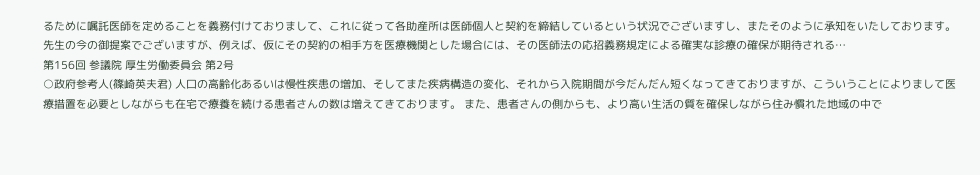るために嘱託医師を定めることを義務付けておりまして、これに従って各助産所は医師個人と契約を締結しているという状況でございますし、またそのように承知をいたしております。 先生の今の御提案でございますが、例えば、仮にその契約の相手方を医療機関とした場合には、その医師法の応招義務規定による確実な診療の確保が期待される…
第156回 参議院 厚生労働委員会 第2号
○政府参考人(篠崎英夫君) 人口の高齢化あるいは慢性疾患の増加、そしてまた疾病構造の変化、それから入院期間が今だんだん短くなってきておりますが、こういうことによりまして医療措置を必要としながらも在宅で療養を続ける患者さんの数は増えてきております。 また、患者さんの側からも、より高い生活の質を確保しながら住み慣れた地域の中で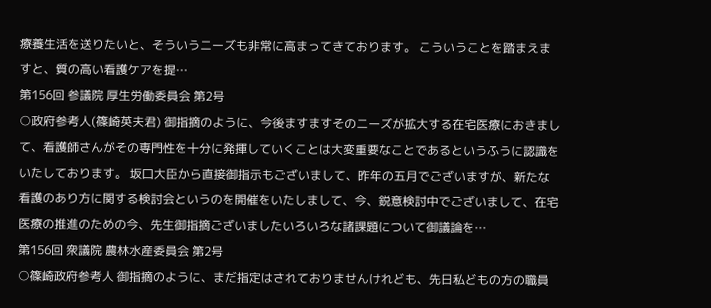療養生活を送りたいと、そういうニーズも非常に高まってきております。 こういうことを踏まえますと、質の高い看護ケアを提…
第156回 参議院 厚生労働委員会 第2号
○政府参考人(篠崎英夫君) 御指摘のように、今後ますますそのニーズが拡大する在宅医療におきまして、看護師さんがその専門性を十分に発揮していくことは大変重要なことであるというふうに認識をいたしております。 坂口大臣から直接御指示もございまして、昨年の五月でございますが、新たな看護のあり方に関する検討会というのを開催をいたしまして、今、鋭意検討中でございまして、在宅医療の推進のための今、先生御指摘ございましたいろいろな諸課題について御議論を…
第156回 衆議院 農林水産委員会 第2号
○篠崎政府参考人 御指摘のように、まだ指定はされておりませんけれども、先日私どもの方の職員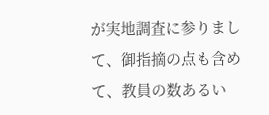が実地調査に参りまして、御指摘の点も含めて、教員の数あるい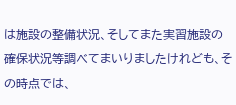は施設の整備状況、そしてまた実習施設の確保状況等調べてまいりましたけれども、その時点では、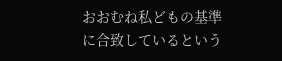おおむね私どもの基準に合致しているという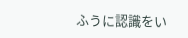ふうに認識をい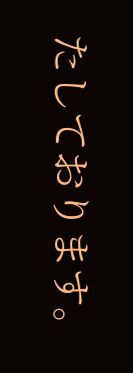たしております。